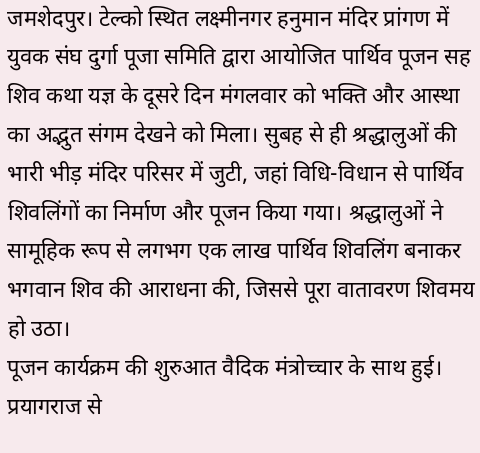जमशेदपुर। टेल्को स्थित लक्ष्मीनगर हनुमान मंदिर प्रांगण में युवक संघ दुर्गा पूजा समिति द्वारा आयोजित पार्थिव पूजन सह शिव कथा यज्ञ के दूसरे दिन मंगलवार को भक्ति और आस्था का अद्भुत संगम देखने को मिला। सुबह से ही श्रद्धालुओं की भारी भीड़ मंदिर परिसर में जुटी, जहां विधि-विधान से पार्थिव शिवलिंगों का निर्माण और पूजन किया गया। श्रद्धालुओं ने सामूहिक रूप से लगभग एक लाख पार्थिव शिवलिंग बनाकर भगवान शिव की आराधना की, जिससे पूरा वातावरण शिवमय हो उठा।
पूजन कार्यक्रम की शुरुआत वैदिक मंत्रोच्चार के साथ हुई। प्रयागराज से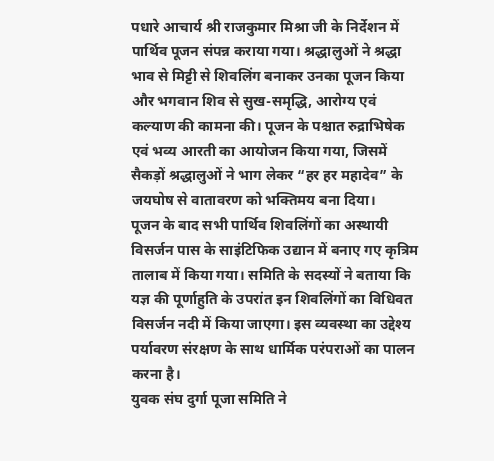पधारे आचार्य श्री राजकुमार मिश्रा जी के निर्देशन में पार्थिव पूजन संपन्न कराया गया। श्रद्धालुओं ने श्रद्धा भाव से मिट्टी से शिवलिंग बनाकर उनका पूजन किया और भगवान शिव से सुख-समृद्धि, आरोग्य एवं कल्याण की कामना की। पूजन के पश्चात रुद्राभिषेक एवं भव्य आरती का आयोजन किया गया, जिसमें सैकड़ों श्रद्धालुओं ने भाग लेकर “हर हर महादेव” के जयघोष से वातावरण को भक्तिमय बना दिया।
पूजन के बाद सभी पार्थिव शिवलिंगों का अस्थायी विसर्जन पास के साइंटिफिक उद्यान में बनाए गए कृत्रिम तालाब में किया गया। समिति के सदस्यों ने बताया कि यज्ञ की पूर्णाहुति के उपरांत इन शिवलिंगों का विधिवत विसर्जन नदी में किया जाएगा। इस व्यवस्था का उद्देश्य पर्यावरण संरक्षण के साथ धार्मिक परंपराओं का पालन करना है।
युवक संघ दुर्गा पूजा समिति ने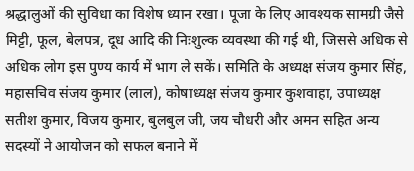श्रद्धालुओं की सुविधा का विशेष ध्यान रखा। पूजा के लिए आवश्यक सामग्री जैसे मिट्टी, फूल, बेलपत्र, दूध आदि की निःशुल्क व्यवस्था की गई थी, जिससे अधिक से अधिक लोग इस पुण्य कार्य में भाग ले सकें। समिति के अध्यक्ष संजय कुमार सिंह, महासचिव संजय कुमार (लाल), कोषाध्यक्ष संजय कुमार कुशवाहा, उपाध्यक्ष सतीश कुमार, विजय कुमार, बुलबुल जी, जय चौधरी और अमन सहित अन्य सदस्यों ने आयोजन को सफल बनाने में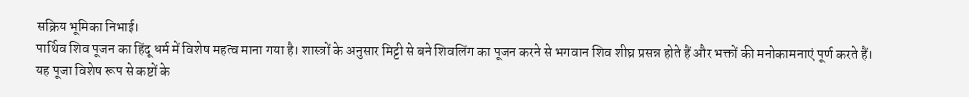सक्रिय भूमिका निभाई।
पार्थिव शिव पूजन का हिंदू धर्म में विशेष महत्व माना गया है। शास्त्रों के अनुसार मिट्टी से बने शिवलिंग का पूजन करने से भगवान शिव शीघ्र प्रसन्न होते हैं और भक्तों की मनोकामनाएं पूर्ण करते हैं। यह पूजा विशेष रूप से कष्टों के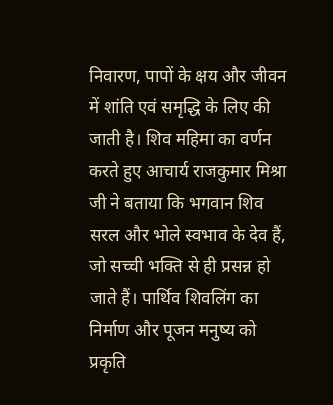निवारण, पापों के क्षय और जीवन में शांति एवं समृद्धि के लिए की जाती है। शिव महिमा का वर्णन करते हुए आचार्य राजकुमार मिश्रा जी ने बताया कि भगवान शिव सरल और भोले स्वभाव के देव हैं, जो सच्ची भक्ति से ही प्रसन्न हो जाते हैं। पार्थिव शिवलिंग का निर्माण और पूजन मनुष्य को प्रकृति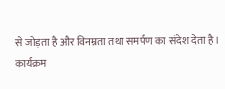से जोड़ता है और विनम्रता तथा समर्पण का संदेश देता है।
कार्यक्रम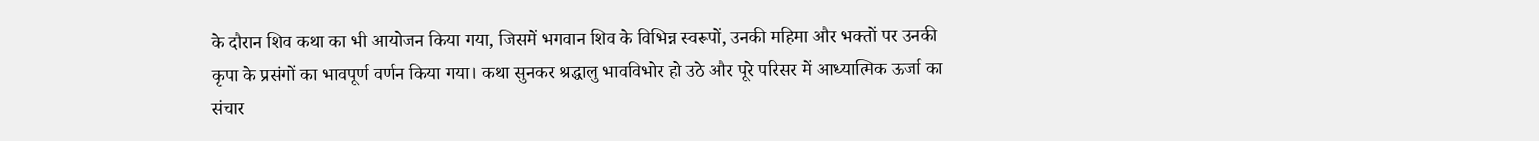के दौरान शिव कथा का भी आयोजन किया गया, जिसमें भगवान शिव के विभिन्न स्वरूपों, उनकी महिमा और भक्तों पर उनकी कृपा के प्रसंगों का भावपूर्ण वर्णन किया गया। कथा सुनकर श्रद्धालु भावविभोर हो उठे और पूरे परिसर में आध्यात्मिक ऊर्जा का संचार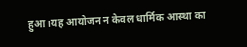हुआ।यह आयोजन न केवल धार्मिक आस्था का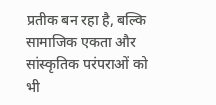प्रतीक बन रहा है, बल्कि सामाजिक एकता और सांस्कृतिक परंपराओं को भी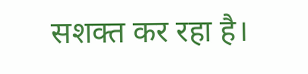सशक्त कर रहा है।